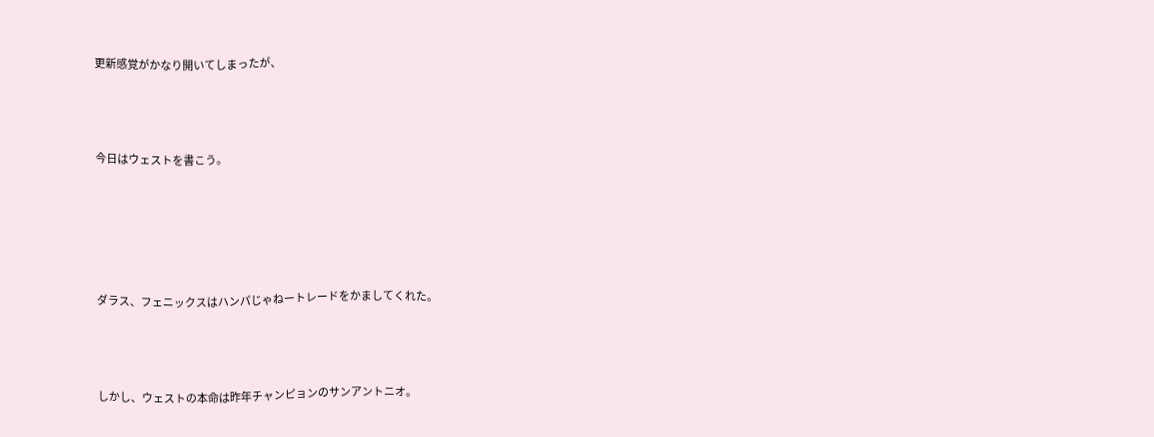更新感覚がかなり開いてしまったが、



今日はウェストを書こう。





ダラス、フェニックスはハンパじゃねートレードをかましてくれた。



しかし、ウェストの本命は昨年チャンピョンのサンアントニオ。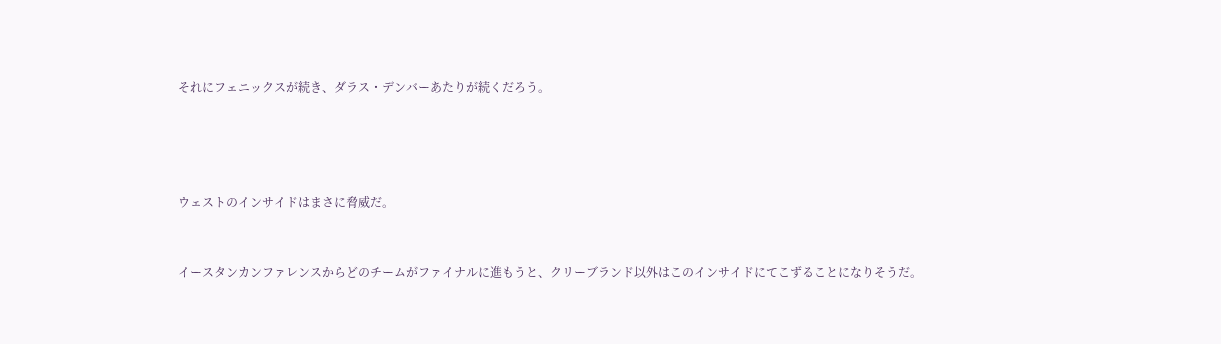それにフェニックスが続き、ダラス・デンバーあたりが続くだろう。




ウェストのインサイドはまさに脅威だ。


イースタンカンファレンスからどのチームがファイナルに進もうと、クリーブランド以外はこのインサイドにてこずることになりそうだ。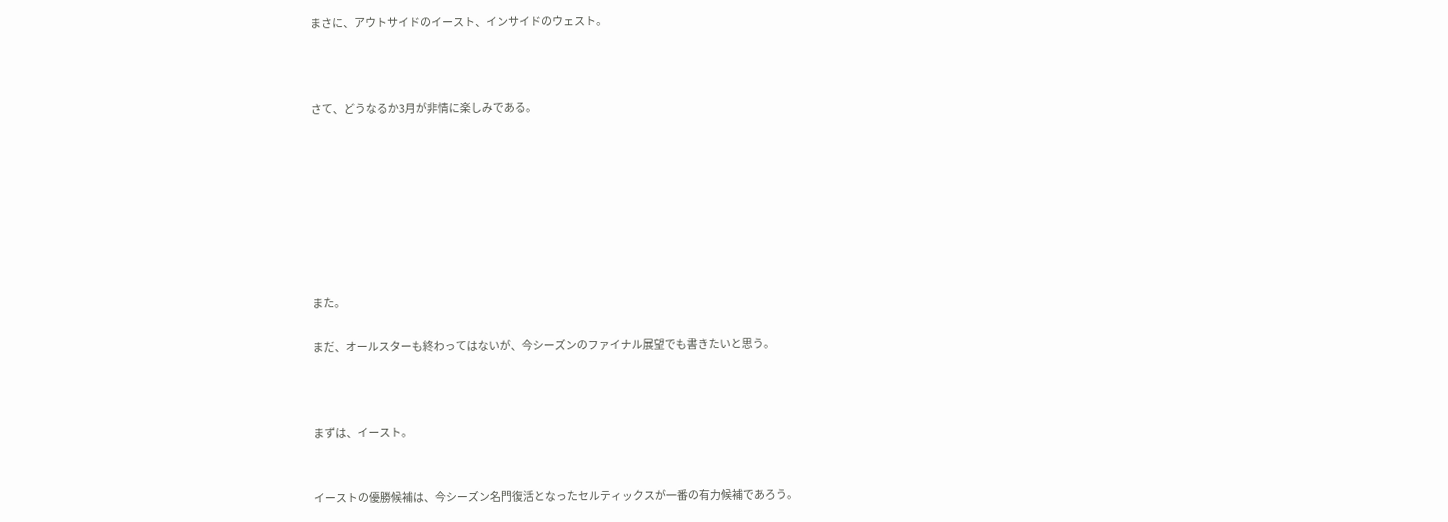まさに、アウトサイドのイースト、インサイドのウェスト。



さて、どうなるか3月が非情に楽しみである。








また。

まだ、オールスターも終わってはないが、今シーズンのファイナル展望でも書きたいと思う。



まずは、イースト。


イーストの優勝候補は、今シーズン名門復活となったセルティックスが一番の有力候補であろう。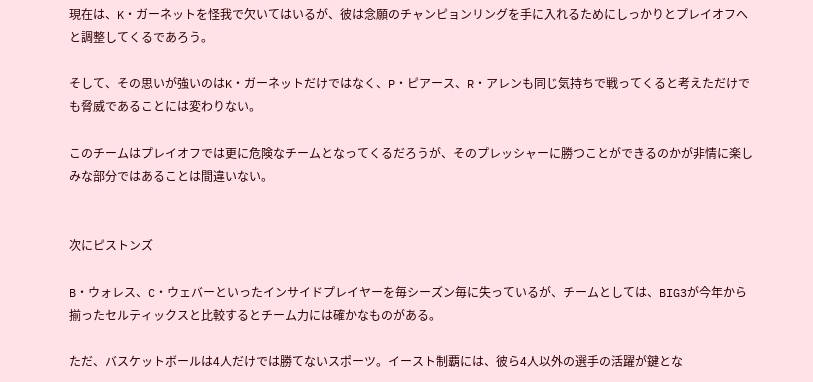現在は、K・ガーネットを怪我で欠いてはいるが、彼は念願のチャンピョンリングを手に入れるためにしっかりとプレイオフへと調整してくるであろう。

そして、その思いが強いのはK・ガーネットだけではなく、P・ピアース、R・アレンも同じ気持ちで戦ってくると考えただけでも脅威であることには変わりない。

このチームはプレイオフでは更に危険なチームとなってくるだろうが、そのプレッシャーに勝つことができるのかが非情に楽しみな部分ではあることは間違いない。


次にピストンズ

B・ウォレス、C・ウェバーといったインサイドプレイヤーを毎シーズン毎に失っているが、チームとしては、BIG3が今年から揃ったセルティックスと比較するとチーム力には確かなものがある。

ただ、バスケットボールは4人だけでは勝てないスポーツ。イースト制覇には、彼ら4人以外の選手の活躍が鍵とな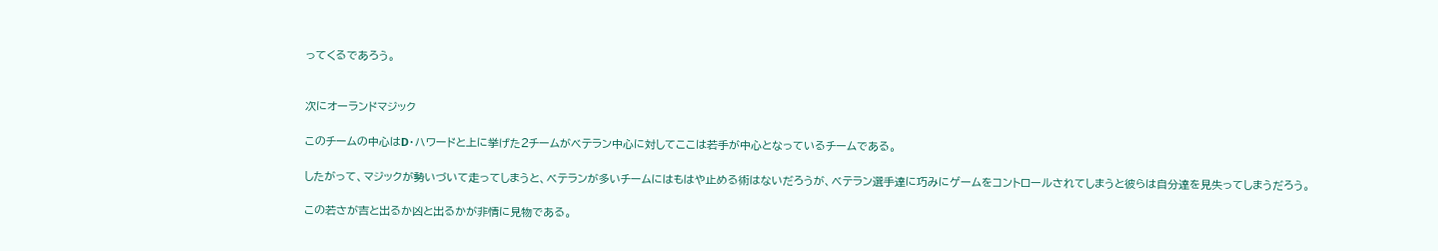ってくるであろう。


次にオーランドマジック

このチームの中心はD・ハワードと上に挙げた2チームがベテラン中心に対してここは若手が中心となっているチームである。

したがって、マジックが勢いづいて走ってしまうと、ベテランが多いチームにはもはや止める術はないだろうが、ベテラン選手達に巧みにゲームをコントロールされてしまうと彼らは自分達を見失ってしまうだろう。

この若さが吉と出るか凶と出るかが非情に見物である。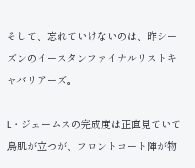そして、忘れていけないのは、昨シーズンのイースタンファイナルリストキャバリアーズ。

L・ジェームスの完成度は正直見ていて鳥肌が立つが、フロントコート陣が物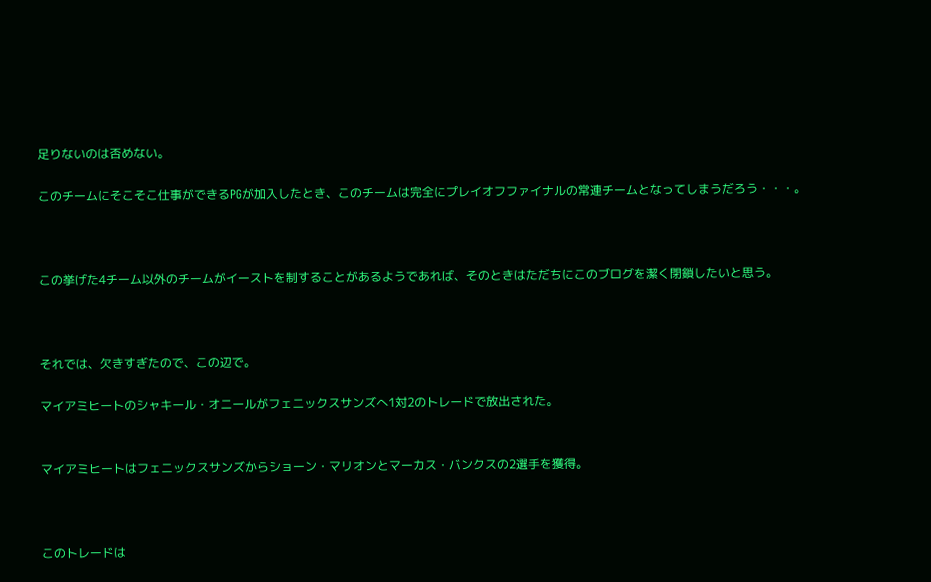足りないのは否めない。

このチームにそこそこ仕事ができるPGが加入したとき、このチームは完全にプレイオフファイナルの常連チームとなってしまうだろう・・・。



この挙げた4チーム以外のチームがイーストを制することがあるようであれば、そのときはただちにこのブログを潔く閉鎖したいと思う。



それでは、欠きすぎたので、この辺で。

マイアミヒートのシャキール・オニールがフェニックスサンズへ1対2のトレードで放出された。


マイアミヒートはフェニックスサンズからショーン・マリオンとマーカス・バンクスの2選手を獲得。



このトレードは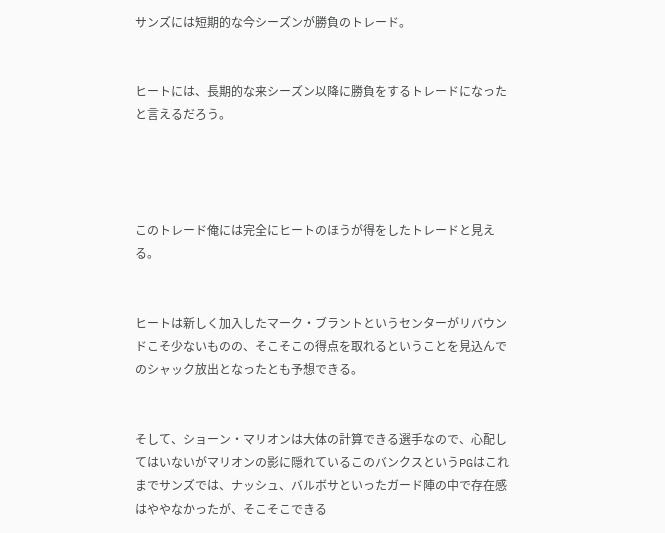サンズには短期的な今シーズンが勝負のトレード。


ヒートには、長期的な来シーズン以降に勝負をするトレードになったと言えるだろう。




このトレード俺には完全にヒートのほうが得をしたトレードと見える。


ヒートは新しく加入したマーク・ブラントというセンターがリバウンドこそ少ないものの、そこそこの得点を取れるということを見込んでのシャック放出となったとも予想できる。


そして、ショーン・マリオンは大体の計算できる選手なので、心配してはいないがマリオンの影に隠れているこのバンクスというPGはこれまでサンズでは、ナッシュ、バルボサといったガード陣の中で存在感はややなかったが、そこそこできる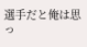選手だと俺は思っ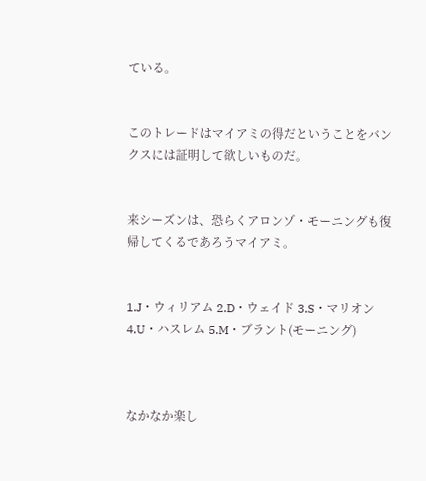ている。


このトレードはマイアミの得だということをバンクスには証明して欲しいものだ。


来シーズンは、恐らくアロンゾ・モーニングも復帰してくるであろうマイアミ。


1.J・ウィリアム 2.D・ウェイド 3.S・マリオン 4.U・ハスレム 5.M・ブラント(モーニング)



なかなか楽し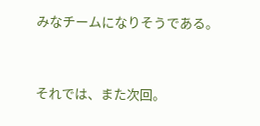みなチームになりそうである。


それでは、また次回。